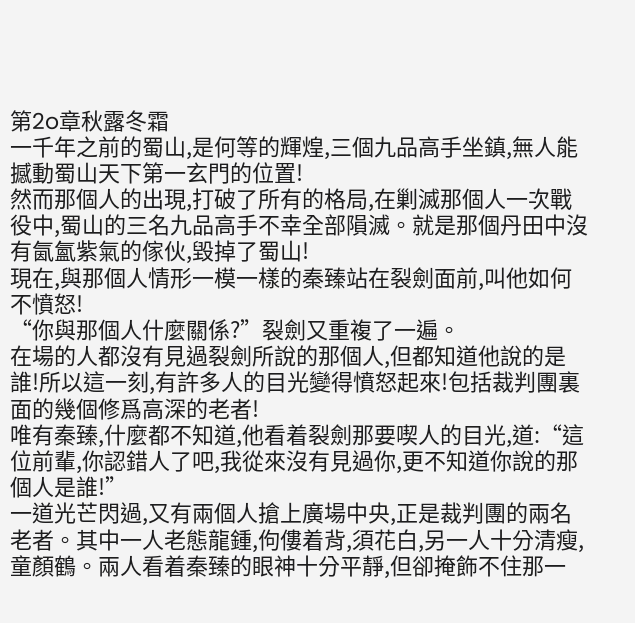第2o章秋露冬霜
一千年之前的蜀山,是何等的輝煌,三個九品高手坐鎮,無人能撼動蜀山天下第一玄門的位置!
然而那個人的出現,打破了所有的格局,在剿滅那個人一次戰役中,蜀山的三名九品高手不幸全部隕滅。就是那個丹田中沒有氤氳紫氣的傢伙,毀掉了蜀山!
現在,與那個人情形一模一樣的秦臻站在裂劍面前,叫他如何不憤怒!
“你與那個人什麼關係?”裂劍又重複了一遍。
在場的人都沒有見過裂劍所說的那個人,但都知道他說的是誰!所以這一刻,有許多人的目光變得憤怒起來!包括裁判團裏面的幾個修爲高深的老者!
唯有秦臻,什麼都不知道,他看着裂劍那要喫人的目光,道:“這位前輩,你認錯人了吧,我從來沒有見過你,更不知道你說的那個人是誰!”
一道光芒閃過,又有兩個人搶上廣場中央,正是裁判團的兩名老者。其中一人老態龍鍾,佝僂着背,須花白,另一人十分清瘦,童顏鶴。兩人看着秦臻的眼神十分平靜,但卻掩飾不住那一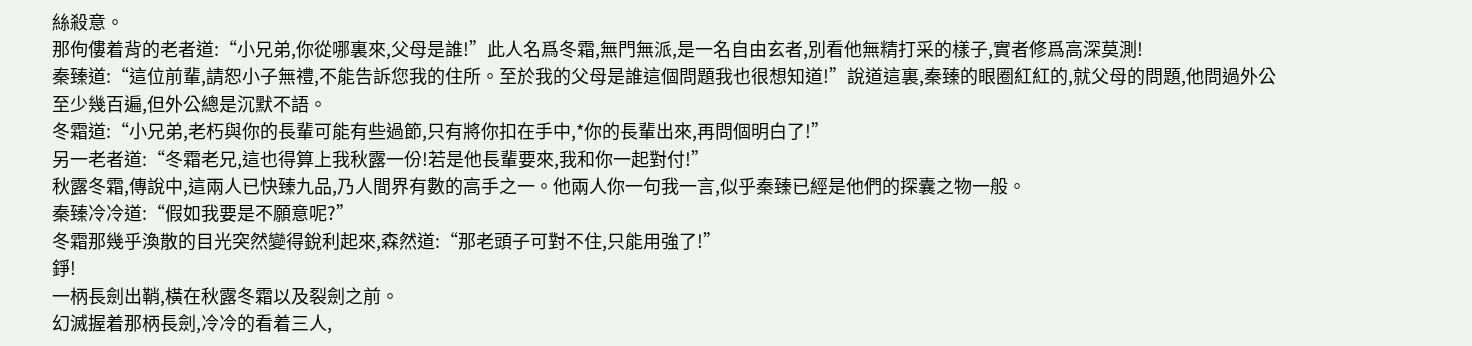絲殺意。
那佝僂着背的老者道:“小兄弟,你從哪裏來,父母是誰!”此人名爲冬霜,無門無派,是一名自由玄者,別看他無精打采的樣子,實者修爲高深莫測!
秦臻道:“這位前輩,請恕小子無禮,不能告訴您我的住所。至於我的父母是誰這個問題我也很想知道!”說道這裏,秦臻的眼圈紅紅的,就父母的問題,他問過外公至少幾百遍,但外公總是沉默不語。
冬霜道:“小兄弟,老朽與你的長輩可能有些過節,只有將你扣在手中,*你的長輩出來,再問個明白了!”
另一老者道:“冬霜老兄,這也得算上我秋露一份!若是他長輩要來,我和你一起對付!”
秋露冬霜,傳說中,這兩人已快臻九品,乃人間界有數的高手之一。他兩人你一句我一言,似乎秦臻已經是他們的探囊之物一般。
秦臻冷冷道:“假如我要是不願意呢?”
冬霜那幾乎渙散的目光突然變得銳利起來,森然道:“那老頭子可對不住,只能用強了!”
錚!
一柄長劍出鞘,橫在秋露冬霜以及裂劍之前。
幻滅握着那柄長劍,冷冷的看着三人,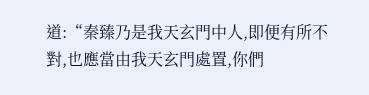道:“秦臻乃是我天玄門中人,即便有所不對,也應當由我天玄門處置,你們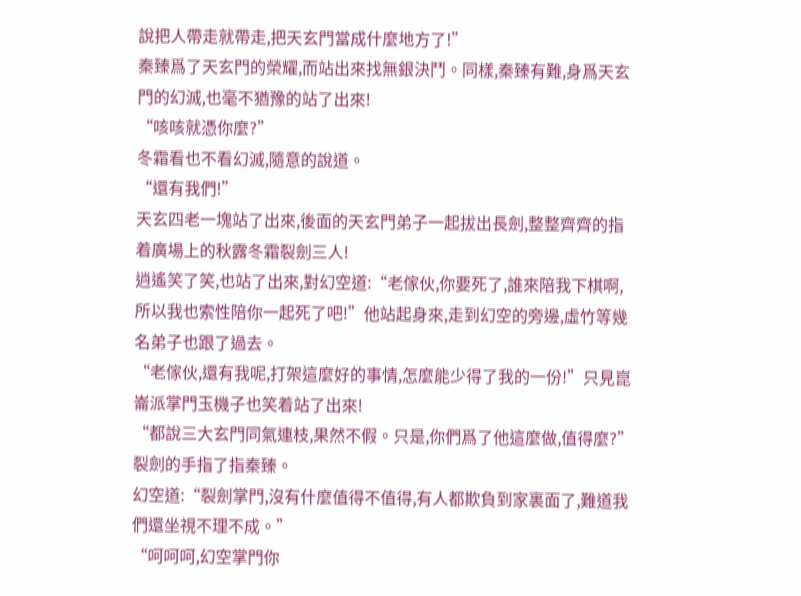說把人帶走就帶走,把天玄門當成什麼地方了!”
秦臻爲了天玄門的榮耀,而站出來找無銀決鬥。同樣,秦臻有難,身爲天玄門的幻滅,也毫不猶豫的站了出來!
“咳咳就憑你麼?”
冬霜看也不看幻滅,隨意的說道。
“還有我們!”
天玄四老一塊站了出來,後面的天玄門弟子一起拔出長劍,整整齊齊的指着廣場上的秋露冬霜裂劍三人!
逍遙笑了笑,也站了出來,對幻空道:“老傢伙,你要死了,誰來陪我下棋啊,所以我也索性陪你一起死了吧!”他站起身來,走到幻空的旁邊,虛竹等幾名弟子也跟了過去。
“老傢伙,還有我呢,打架這麼好的事情,怎麼能少得了我的一份!”只見崑崙派掌門玉機子也笑着站了出來!
“都說三大玄門同氣連枝,果然不假。只是,你們爲了他這麼做,值得麼?”裂劍的手指了指秦臻。
幻空道:“裂劍掌門,沒有什麼值得不值得,有人都欺負到家裏面了,難道我們還坐視不理不成。”
“呵呵呵,幻空掌門你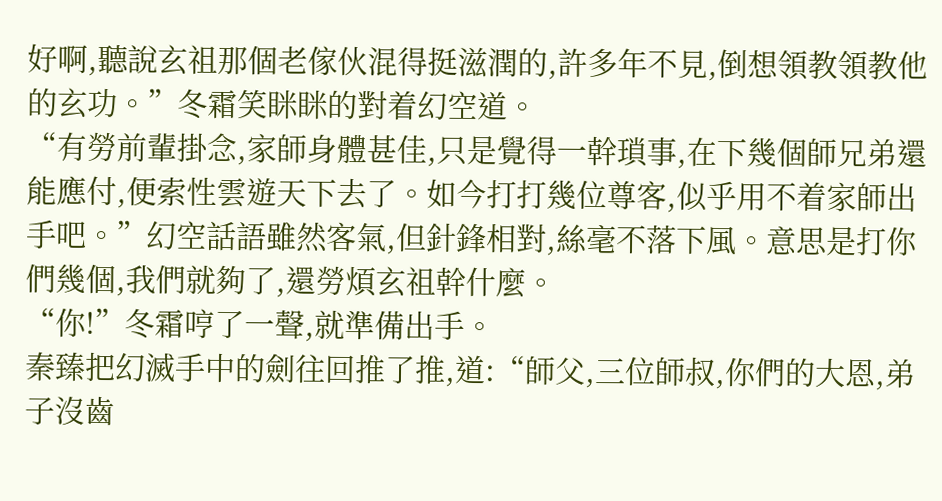好啊,聽說玄祖那個老傢伙混得挺滋潤的,許多年不見,倒想領教領教他的玄功。”冬霜笑眯眯的對着幻空道。
“有勞前輩掛念,家師身體甚佳,只是覺得一幹瑣事,在下幾個師兄弟還能應付,便索性雲遊天下去了。如今打打幾位尊客,似乎用不着家師出手吧。”幻空話語雖然客氣,但針鋒相對,絲毫不落下風。意思是打你們幾個,我們就夠了,還勞煩玄祖幹什麼。
“你!”冬霜哼了一聲,就準備出手。
秦臻把幻滅手中的劍往回推了推,道:“師父,三位師叔,你們的大恩,弟子沒齒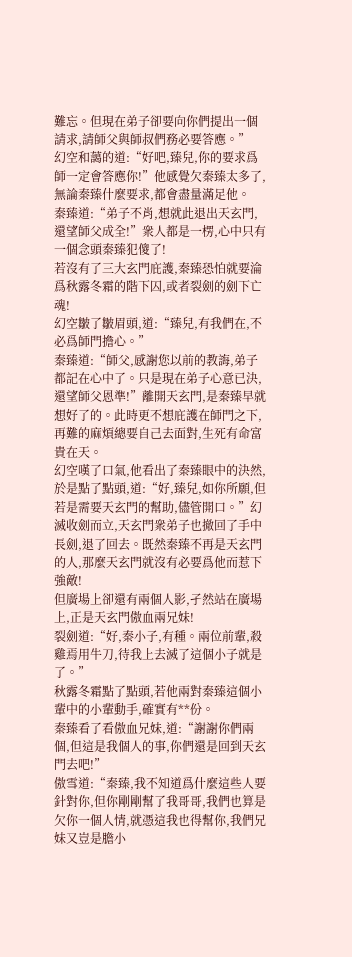難忘。但現在弟子卻要向你們提出一個請求,請師父與師叔們務必要答應。”
幻空和藹的道:“好吧,臻兒,你的要求爲師一定會答應你!”他感覺欠秦臻太多了,無論秦臻什麼要求,都會盡量滿足他。
秦臻道:“弟子不肖,想就此退出天玄門,還望師父成全!”衆人都是一楞,心中只有一個念頭秦臻犯傻了!
若沒有了三大玄門庇護,秦臻恐怕就要淪爲秋露冬霜的階下囚,或者裂劍的劍下亡魂!
幻空皺了皺眉頭,道:“臻兒,有我們在,不必爲師門擔心。”
秦臻道:“師父,感謝您以前的教誨,弟子都記在心中了。只是現在弟子心意已決,還望師父恩準!”離開天玄門,是秦臻早就想好了的。此時更不想庇護在師門之下,再難的麻煩總要自己去面對,生死有命富貴在天。
幻空嘆了口氣,他看出了秦臻眼中的決然,於是點了點頭,道:“好,臻兒,如你所願,但若是需要天玄門的幫助,儘管開口。”幻滅收劍而立,天玄門衆弟子也撤回了手中長劍,退了回去。既然秦臻不再是天玄門的人,那麼天玄門就沒有必要爲他而惹下強敵!
但廣場上卻還有兩個人影,孑然站在廣場上,正是天玄門傲血兩兄妹!
裂劍道:“好,秦小子,有種。兩位前輩,殺雞焉用牛刀,待我上去滅了這個小子就是了。”
秋露冬霜點了點頭,若他兩對秦臻這個小輩中的小輩動手,確實有**份。
秦臻看了看傲血兄妹,道:“謝謝你們兩個,但這是我個人的事,你們還是回到天玄門去吧!”
傲雪道:“秦臻,我不知道爲什麼這些人要針對你,但你剛剛幫了我哥哥,我們也算是欠你一個人情,就憑這我也得幫你,我們兄妹又豈是膽小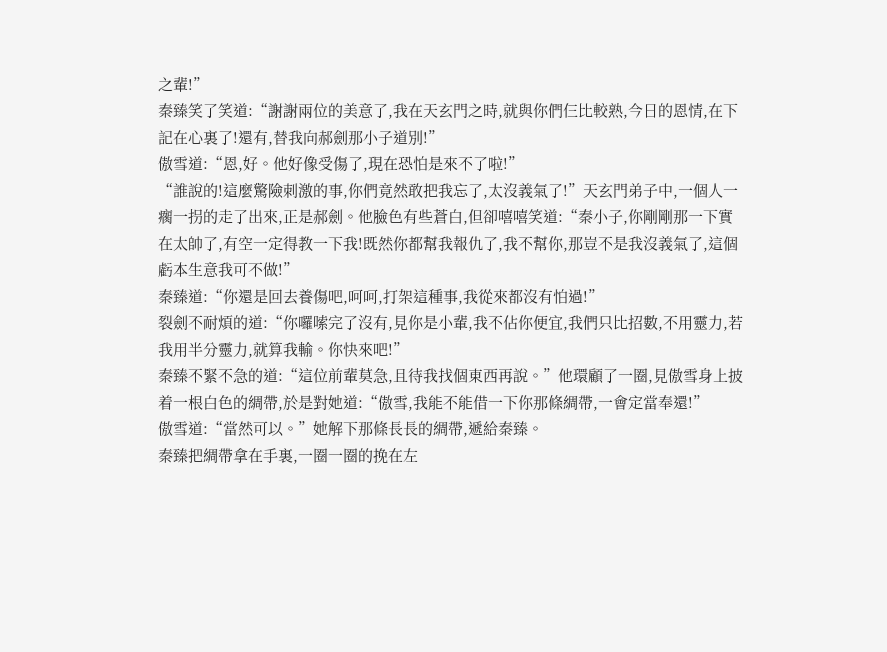之輩!”
秦臻笑了笑道:“謝謝兩位的美意了,我在天玄門之時,就與你們仨比較熟,今日的恩情,在下記在心裏了!還有,替我向郝劍那小子道別!”
傲雪道:“恩,好。他好像受傷了,現在恐怕是來不了啦!”
“誰說的!這麼驚險刺激的事,你們竟然敢把我忘了,太沒義氣了!”天玄門弟子中,一個人一瘸一拐的走了出來,正是郝劍。他臉色有些蒼白,但卻嘻嘻笑道:“秦小子,你剛剛那一下實在太帥了,有空一定得教一下我!既然你都幫我報仇了,我不幫你,那豈不是我沒義氣了,這個虧本生意我可不做!”
秦臻道:“你還是回去養傷吧,呵呵,打架這種事,我從來都沒有怕過!”
裂劍不耐煩的道:“你囉嗦完了沒有,見你是小輩,我不佔你便宜,我們只比招數,不用靈力,若我用半分靈力,就算我輸。你快來吧!”
秦臻不緊不急的道:“這位前輩莫急,且待我找個東西再說。”他環顧了一圈,見傲雪身上披着一根白色的綢帶,於是對她道:“傲雪,我能不能借一下你那條綢帶,一會定當奉還!”
傲雪道:“當然可以。”她解下那條長長的綢帶,遞給秦臻。
秦臻把綢帶拿在手裏,一圈一圈的挽在左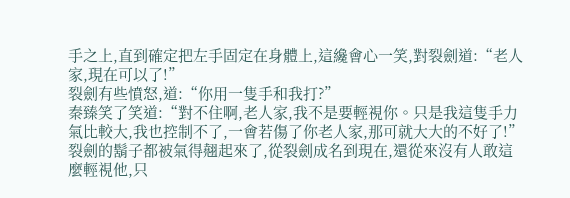手之上,直到確定把左手固定在身體上,這纔會心一笑,對裂劍道:“老人家,現在可以了!”
裂劍有些憤怒,道:“你用一隻手和我打?”
秦臻笑了笑道:“對不住啊,老人家,我不是要輕視你。只是我這隻手力氣比較大,我也控制不了,一會若傷了你老人家,那可就大大的不好了!”
裂劍的鬍子都被氣得翹起來了,從裂劍成名到現在,還從來沒有人敢這麼輕視他,只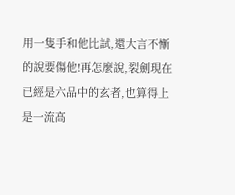用一隻手和他比試,還大言不慚的說要傷他!再怎麼說,裂劍現在已經是六品中的玄者,也算得上是一流高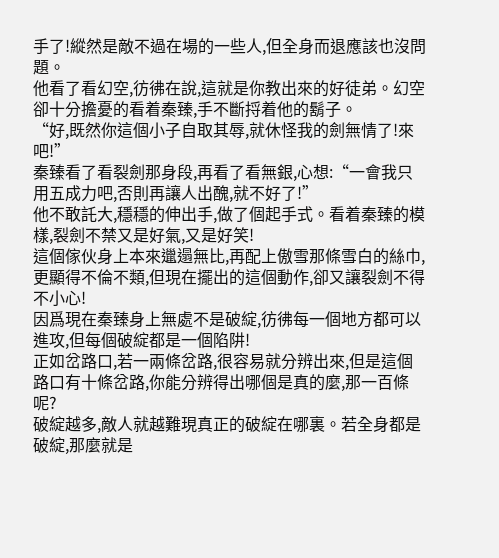手了!縱然是敵不過在場的一些人,但全身而退應該也沒問題。
他看了看幻空,彷彿在說,這就是你教出來的好徒弟。幻空卻十分擔憂的看着秦臻,手不斷捋着他的鬍子。
“好,既然你這個小子自取其辱,就休怪我的劍無情了!來吧!”
秦臻看了看裂劍那身段,再看了看無銀,心想:“一會我只用五成力吧,否則再讓人出醜,就不好了!”
他不敢託大,穩穩的伸出手,做了個起手式。看着秦臻的模樣,裂劍不禁又是好氣,又是好笑!
這個傢伙身上本來邋遢無比,再配上傲雪那條雪白的絲巾,更顯得不倫不類,但現在擺出的這個動作,卻又讓裂劍不得不小心!
因爲現在秦臻身上無處不是破綻,彷彿每一個地方都可以進攻,但每個破綻都是一個陷阱!
正如岔路口,若一兩條岔路,很容易就分辨出來,但是這個路口有十條岔路,你能分辨得出哪個是真的麼,那一百條呢?
破綻越多,敵人就越難現真正的破綻在哪裏。若全身都是破綻,那麼就是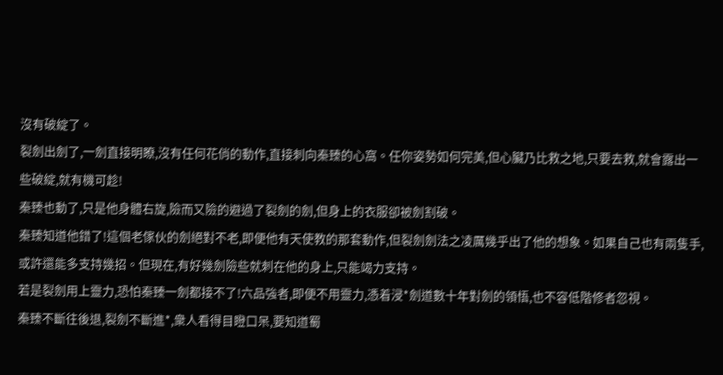沒有破綻了。
裂劍出劍了,一劍直接明瞭,沒有任何花俏的動作,直接刺向秦臻的心窩。任你姿勢如何完美,但心臟乃比救之地,只要去救,就會露出一些破綻,就有機可趁!
秦臻也動了,只是他身體右旋,險而又險的避過了裂劍的劍,但身上的衣服卻被劍割破。
秦臻知道他錯了!這個老傢伙的劍絕對不老,即便他有天使教的那套動作,但裂劍劍法之凌厲幾乎出了他的想象。如果自己也有兩隻手,或許還能多支持幾招。但現在,有好幾劍險些就刺在他的身上,只能竭力支持。
若是裂劍用上靈力,恐怕秦臻一劍都接不了!六品強者,即便不用靈力,憑着浸*劍道數十年對劍的領悟,也不容低階修者忽視。
秦臻不斷往後退,裂劍不斷進*,衆人看得目瞪口呆,要知道蜀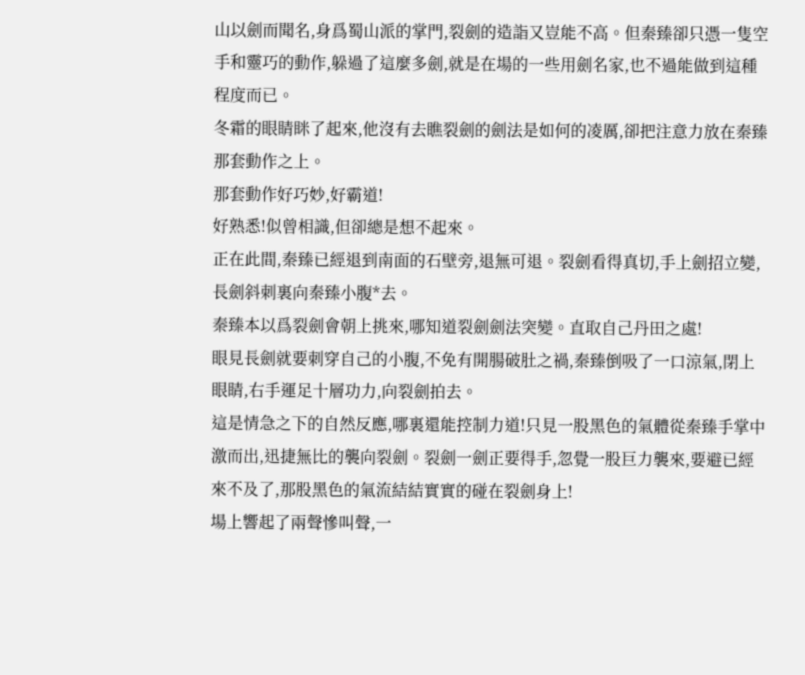山以劍而聞名,身爲蜀山派的掌門,裂劍的造詣又豈能不高。但秦臻卻只憑一隻空手和靈巧的動作,躲過了這麼多劍,就是在場的一些用劍名家,也不過能做到這種程度而已。
冬霜的眼睛眯了起來,他沒有去瞧裂劍的劍法是如何的凌厲,卻把注意力放在秦臻那套動作之上。
那套動作好巧妙,好霸道!
好熟悉!似曾相識,但卻總是想不起來。
正在此間,秦臻已經退到南面的石壁旁,退無可退。裂劍看得真切,手上劍招立變,長劍斜刺裏向秦臻小腹*去。
秦臻本以爲裂劍會朝上挑來,哪知道裂劍劍法突變。直取自己丹田之處!
眼見長劍就要刺穿自己的小腹,不免有開腸破肚之禍,秦臻倒吸了一口涼氣,閉上眼睛,右手運足十層功力,向裂劍拍去。
這是情急之下的自然反應,哪裏還能控制力道!只見一股黑色的氣體從秦臻手掌中激而出,迅捷無比的襲向裂劍。裂劍一劍正要得手,忽覺一股巨力襲來,要避已經來不及了,那股黑色的氣流結結實實的碰在裂劍身上!
場上響起了兩聲慘叫聲,一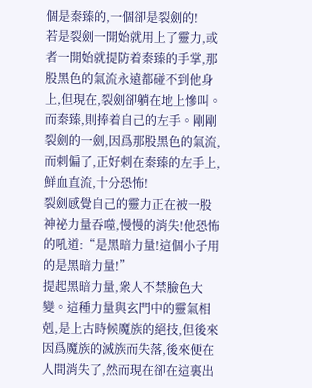個是秦臻的,一個卻是裂劍的!
若是裂劍一開始就用上了靈力,或者一開始就提防着秦臻的手掌,那股黑色的氣流永遠都碰不到他身上,但現在,裂劍卻躺在地上慘叫。
而秦臻,則捧着自己的左手。剛剛裂劍的一劍,因爲那股黑色的氣流,而刺偏了,正好刺在秦臻的左手上,鮮血直流,十分恐怖!
裂劍感覺自己的靈力正在被一股神祕力量吞噬,慢慢的消失!他恐怖的吼道:“是黑暗力量!這個小子用的是黑暗力量!”
提起黑暗力量,衆人不禁臉色大變。這種力量與玄門中的靈氣相剋,是上古時候魔族的絕技,但後來因爲魔族的滅族而失落,後來便在人間消失了,然而現在卻在這裏出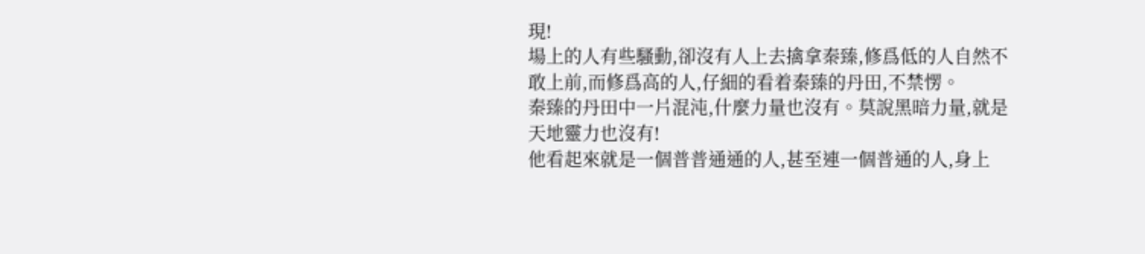現!
場上的人有些騷動,卻沒有人上去擒拿秦臻,修爲低的人自然不敢上前,而修爲高的人,仔細的看着秦臻的丹田,不禁愣。
秦臻的丹田中一片混沌,什麼力量也沒有。莫說黑暗力量,就是天地靈力也沒有!
他看起來就是一個普普通通的人,甚至連一個普通的人,身上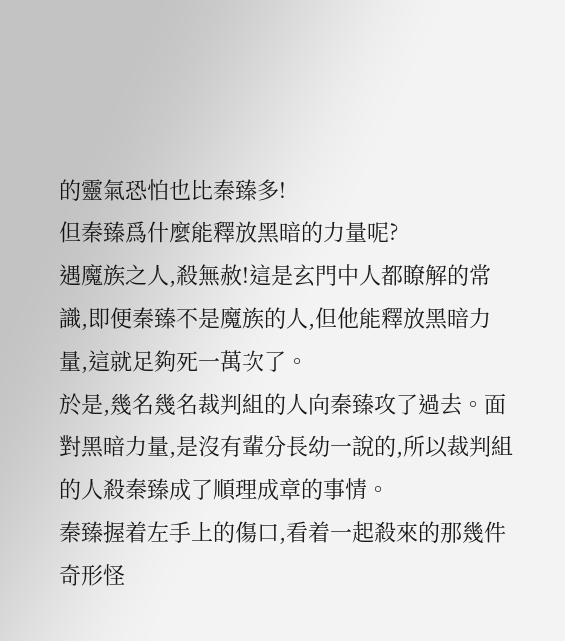的靈氣恐怕也比秦臻多!
但秦臻爲什麼能釋放黑暗的力量呢?
遇魔族之人,殺無赦!這是玄門中人都瞭解的常識,即便秦臻不是魔族的人,但他能釋放黑暗力量,這就足夠死一萬次了。
於是,幾名幾名裁判組的人向秦臻攻了過去。面對黑暗力量,是沒有輩分長幼一說的,所以裁判組的人殺秦臻成了順理成章的事情。
秦臻握着左手上的傷口,看着一起殺來的那幾件奇形怪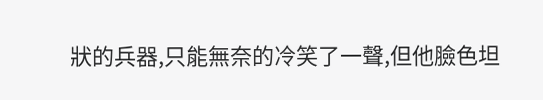狀的兵器,只能無奈的冷笑了一聲,但他臉色坦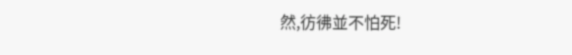然,彷彿並不怕死!